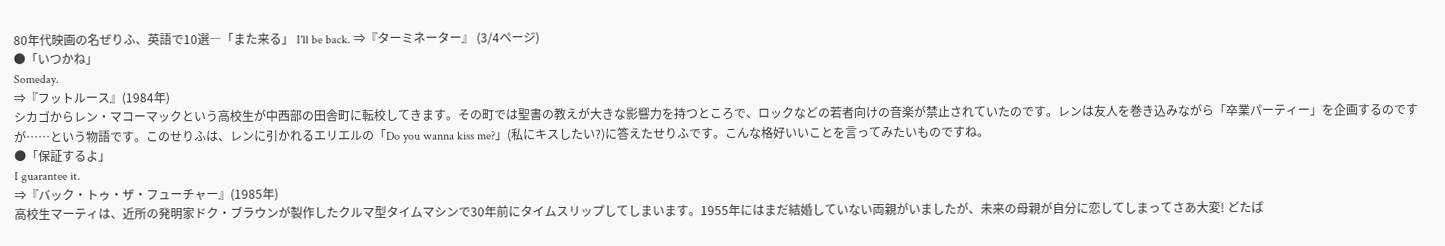80年代映画の名ぜりふ、英語で10選―「また来る」 I'll be back. ⇒『ターミネーター』 (3/4ページ)
●「いつかね」
Someday.
⇒『フットルース』(1984年)
シカゴからレン・マコーマックという高校生が中西部の田舎町に転校してきます。その町では聖書の教えが大きな影響力を持つところで、ロックなどの若者向けの音楽が禁止されていたのです。レンは友人を巻き込みながら「卒業パーティー」を企画するのですが……という物語です。このせりふは、レンに引かれるエリエルの「Do you wanna kiss me?」(私にキスしたい?)に答えたせりふです。こんな格好いいことを言ってみたいものですね。
●「保証するよ」
I guarantee it.
⇒『バック・トゥ・ザ・フューチャー』(1985年)
高校生マーティは、近所の発明家ドク・ブラウンが製作したクルマ型タイムマシンで30年前にタイムスリップしてしまいます。1955年にはまだ結婚していない両親がいましたが、未来の母親が自分に恋してしまってさあ大変! どたば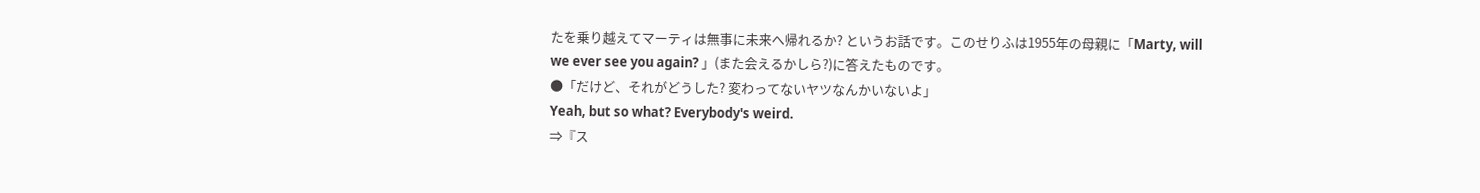たを乗り越えてマーティは無事に未来へ帰れるか? というお話です。このせりふは1955年の母親に「Marty, will we ever see you again? 」(また会えるかしら?)に答えたものです。
●「だけど、それがどうした? 変わってないヤツなんかいないよ」
Yeah, but so what? Everybody's weird.
⇒『ス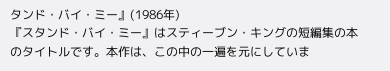タンド・バイ・ミー』(1986年)
『スタンド・バイ・ミー』はスティーブン・キングの短編集の本のタイトルです。本作は、この中の一遍を元にしていま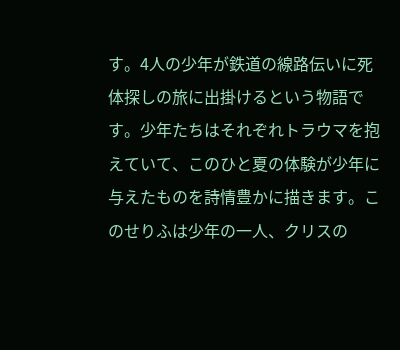す。4人の少年が鉄道の線路伝いに死体探しの旅に出掛けるという物語です。少年たちはそれぞれトラウマを抱えていて、このひと夏の体験が少年に与えたものを詩情豊かに描きます。このせりふは少年の一人、クリスの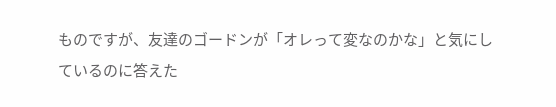ものですが、友達のゴードンが「オレって変なのかな」と気にしているのに答えた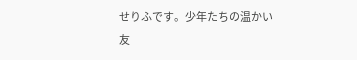せりふです。少年たちの温かい友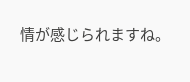情が感じられますね。